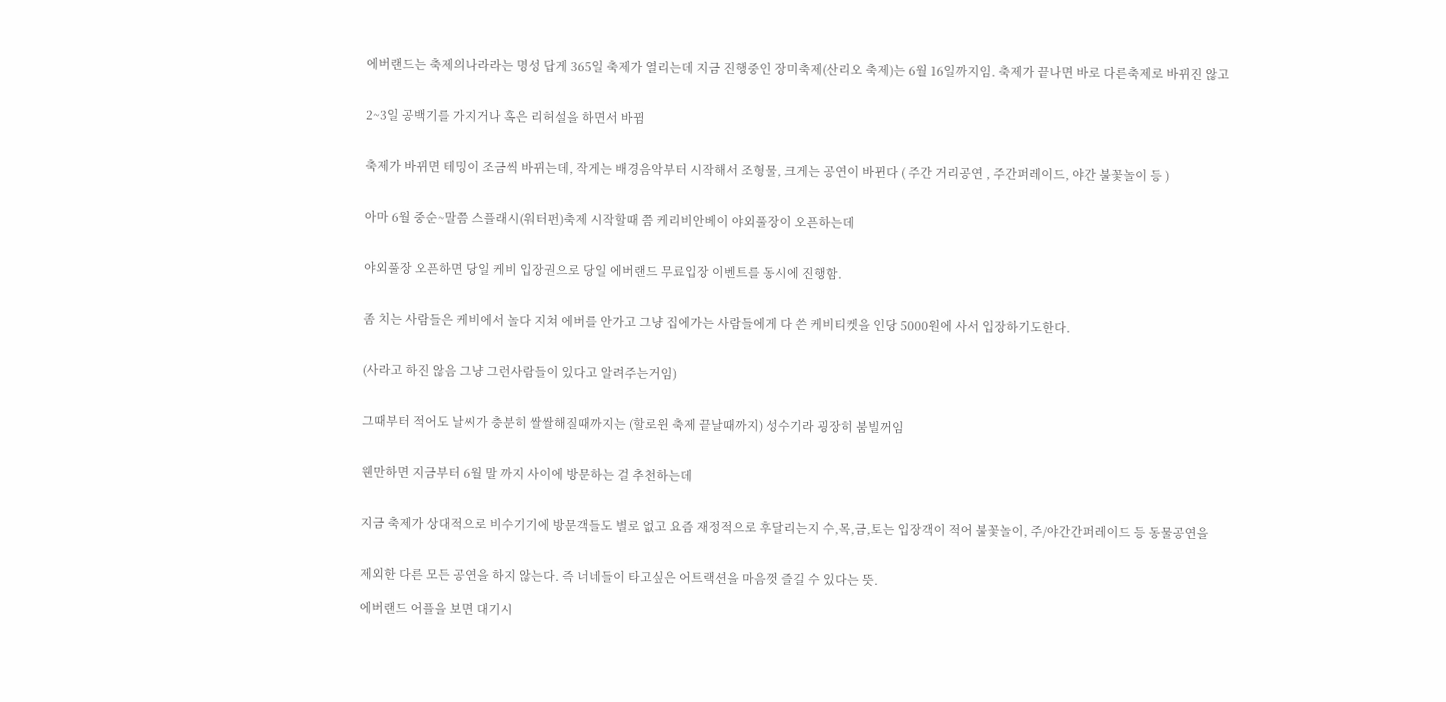에버랜드는 축제의나라라는 명성 답게 365일 축제가 열리는데 지금 진행중인 장미축제(산리오 축제)는 6월 16일까지임. 축제가 끝나면 바로 다른축제로 바뀌진 않고


2~3일 공백기를 가지거나 혹은 리허설을 하면서 바뀜


축제가 바뀌면 테밍이 조금씩 바뀌는데, 작게는 배경음악부터 시작해서 조형물, 크게는 공연이 바뀐다 ( 주간 거리공연 , 주간퍼레이드, 야간 불꽃놀이 등 )


아마 6월 중순~말쯤 스플래시(워터펀)축제 시작할때 쯤 케리비안베이 야외풀장이 오픈하는데


야외풀장 오픈하면 당일 케비 입장권으로 당일 에버랜드 무료입장 이벤트를 동시에 진행함.


좀 치는 사람들은 케비에서 놀다 지쳐 에버를 안가고 그냥 집에가는 사람들에게 다 쓴 케비티켓을 인당 5000원에 사서 입장하기도한다.


(사라고 하진 않음 그냥 그런사람들이 있다고 알려주는거임)


그때부터 적어도 날씨가 충분히 쌀쌀해질때까지는 (할로윈 축제 끝날때까지) 성수기라 굉장히 붐빌꺼임


웬만하면 지금부터 6월 말 까지 사이에 방문하는 걸 추천하는데


지금 축제가 상대적으로 비수기기에 방문객들도 별로 없고 요즘 재정적으로 후달리는지 수,목,금,토는 입장객이 적어 불꽃놀이, 주/야간간퍼레이드 등 동물공연을


제외한 다른 모든 공연을 하지 않는다. 즉 너네들이 타고싶은 어트랙션을 마음껏 즐길 수 있다는 뜻.

에버랜드 어플을 보면 대기시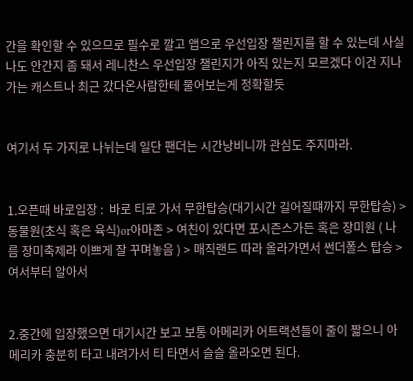간을 확인할 수 있으므로 필수로 깔고 앱으로 우선입장 챌린지를 할 수 있는데 사실 나도 안간지 좀 돼서 레니찬스 우선입장 챌린지가 아직 있는지 모르겠다 이건 지나가는 캐스트나 최근 갔다온사람한테 물어보는게 정확할듯


여기서 두 가지로 나뉘는데 일단 팬더는 시간낭비니까 관심도 주지마라.


1.오픈때 바로입장 :  바로 티로 가서 무한탑승(대기시간 길어질떄까지 무한탑승) > 동물원(초식 혹은 육식)or아마존 > 여친이 있다면 포시즌스가든 혹은 장미원 ( 나름 장미축제라 이쁘게 잘 꾸며놓음 ) > 매직랜드 따라 올라가면서 썬더폴스 탑승 > 여서부터 알아서


2.중간에 입장했으면 대기시간 보고 보통 아메리카 어트랙션들이 줄이 짧으니 아메리카 충분히 타고 내려가서 티 타면서 슬슬 올라오면 된다.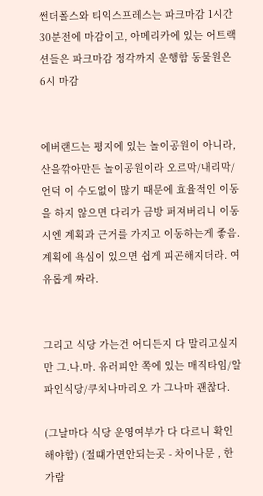썬더폴스와 티익스프레스는 파크마감 1시간 30분전에 마감이고, 아메리카에 있는 어트랙션들은 파크마감 정각까지 운행함 동물원은 6시 마감


에버랜드는 평지에 있는 놀이공원이 아니라, 산을깎아만든 놀이공원이라 오르막/내리막/언덕 이 수도없이 많기 때문에 효율적인 이동을 하지 않으면 다리가 금방 퍼져버리니 이동시엔 계획과 근거를 가지고 이동하는게 좋음. 계획에 욕심이 있으면 쉽게 피곤해지더라. 여유롭게 짜라.


그리고 식당 가는건 어디든지 다 말리고싶지만 그.나.마. 유러피안 쪽에 있는 매직타임/알파인식당/쿠치나마리오 가 그나마 괜찮다.

(그날마다 식당 운영여부가 다 다르니 확인해야함) (절떄가면안되는곳 - 차이나문 , 한가람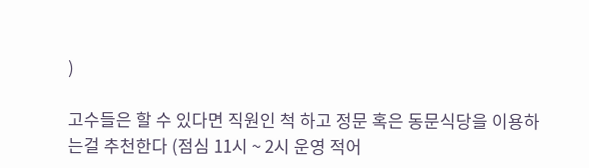)

고수들은 할 수 있다면 직원인 척 하고 정문 혹은 동문식당을 이용하는걸 추천한다 (점심 11시 ~ 2시 운영 적어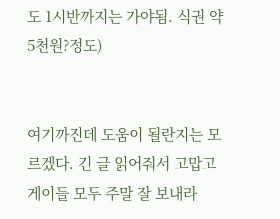도 1시반까지는 가야됨. 식권 약 5천원?정도)


여기까진데 도움이 될란지는 모르겠다. 긴 글 읽어줘서 고맙고 게이들 모두 주말 잘 보내라